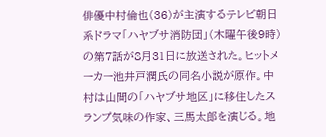俳優中村倫也(36)が主演するテレビ朝日系ドラマ「ハヤブサ消防団」(木曜午後9時)の第7話が8月31日に放送された。ヒットメーカー池井戸潤氏の同名小説が原作。中村は山間の「ハヤブサ地区」に移住したスランプ気味の作家、三馬太郎を演じる。地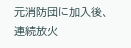元消防団に加入後、連続放火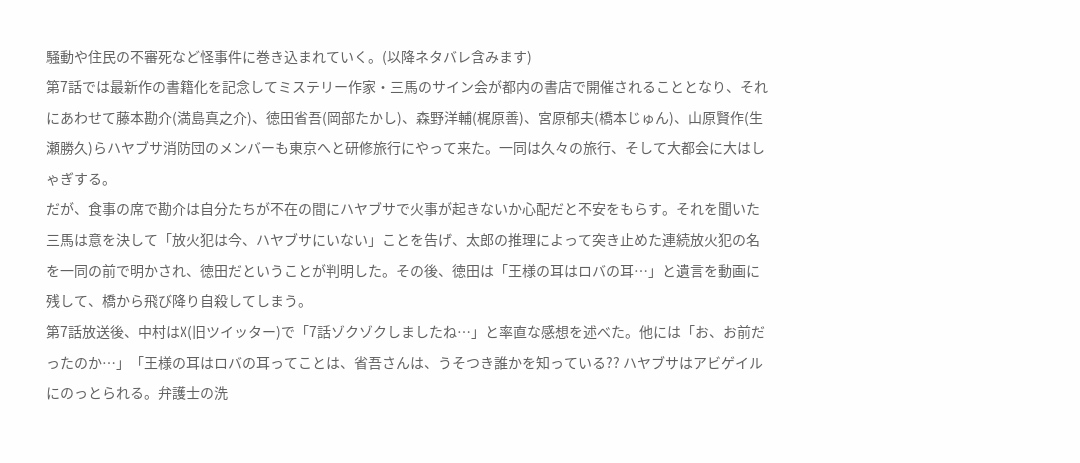騒動や住民の不審死など怪事件に巻き込まれていく。(以降ネタバレ含みます)
第7話では最新作の書籍化を記念してミステリー作家・三馬のサイン会が都内の書店で開催されることとなり、それにあわせて藤本勘介(満島真之介)、徳田省吾(岡部たかし)、森野洋輔(梶原善)、宮原郁夫(橋本じゅん)、山原賢作(生瀬勝久)らハヤブサ消防団のメンバーも東京へと研修旅行にやって来た。一同は久々の旅行、そして大都会に大はしゃぎする。
だが、食事の席で勘介は自分たちが不在の間にハヤブサで火事が起きないか心配だと不安をもらす。それを聞いた三馬は意を決して「放火犯は今、ハヤブサにいない」ことを告げ、太郎の推理によって突き止めた連続放火犯の名を一同の前で明かされ、徳田だということが判明した。その後、徳田は「王様の耳はロバの耳…」と遺言を動画に残して、橋から飛び降り自殺してしまう。
第7話放送後、中村はX(旧ツイッター)で「7話ゾクゾクしましたね…」と率直な感想を述べた。他には「お、お前だったのか…」「王様の耳はロバの耳ってことは、省吾さんは、うそつき誰かを知っている?? ハヤブサはアビゲイルにのっとられる。弁護士の洗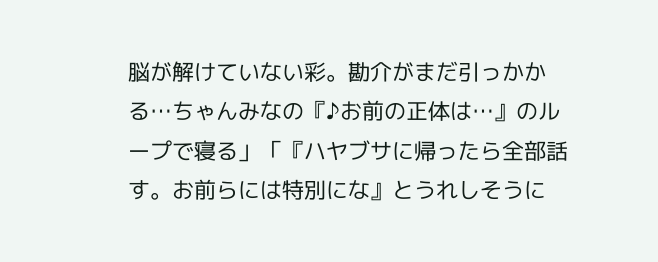脳が解けていない彩。勘介がまだ引っかかる…ちゃんみなの『♪お前の正体は…』のループで寝る」「『ハヤブサに帰ったら全部話す。お前らには特別にな』とうれしそうに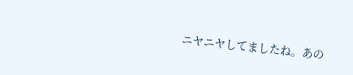ニヤニヤしてましたね。あの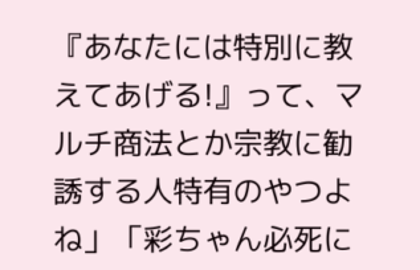『あなたには特別に教えてあげる!』って、マルチ商法とか宗教に勧誘する人特有のやつよね」「彩ちゃん必死に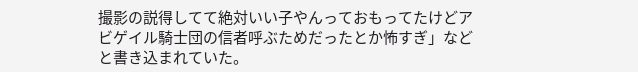撮影の説得してて絶対いい子やんっておもってたけどアビゲイル騎士団の信者呼ぶためだったとか怖すぎ」などと書き込まれていた。